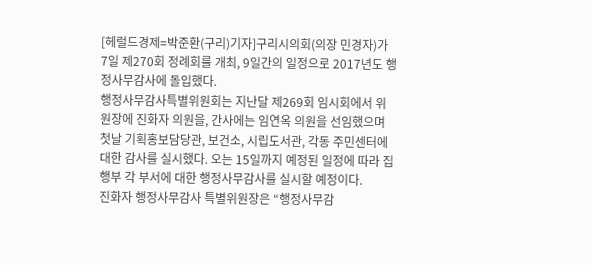[헤럴드경제=박준환(구리)기자]구리시의회(의장 민경자)가 7일 제270회 정례회를 개최, 9일간의 일정으로 2017년도 행정사무감사에 돌입했다.
행정사무감사특별위원회는 지난달 제269회 임시회에서 위원장에 진화자 의원을, 간사에는 임연옥 의원을 선임했으며 첫날 기획홍보담당관, 보건소, 시립도서관, 각동 주민센터에 대한 감사를 실시했다. 오는 15일까지 예정된 일정에 따라 집행부 각 부서에 대한 행정사무감사를 실시할 예정이다.
진화자 행정사무감사 특별위원장은 “행정사무감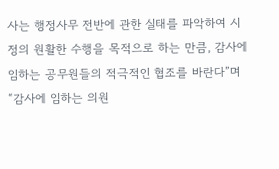사는 행정사무 전반에 관한 실태를 파악하여 시정의 원활한 수행을 목적으로 하는 만큼, 감사에 임하는 공무원들의 적극적인 협조를 바란다”며 “감사에 임하는 의원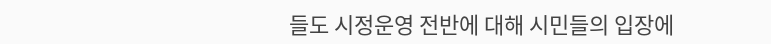들도 시정운영 전반에 대해 시민들의 입장에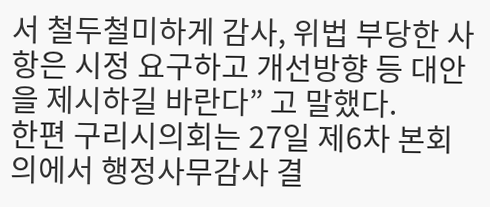서 철두철미하게 감사, 위법 부당한 사항은 시정 요구하고 개선방향 등 대안을 제시하길 바란다” 고 말했다.
한편 구리시의회는 27일 제6차 본회의에서 행정사무감사 결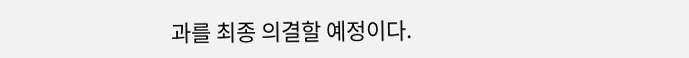과를 최종 의결할 예정이다.